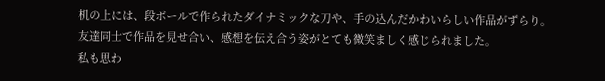机の上には、段ボールで作られたダイナミックな刀や、手の込んだかわいらしい作品がずらり。
友達同士で作品を見せ合い、感想を伝え合う姿がとても微笑ましく感じられました。
私も思わ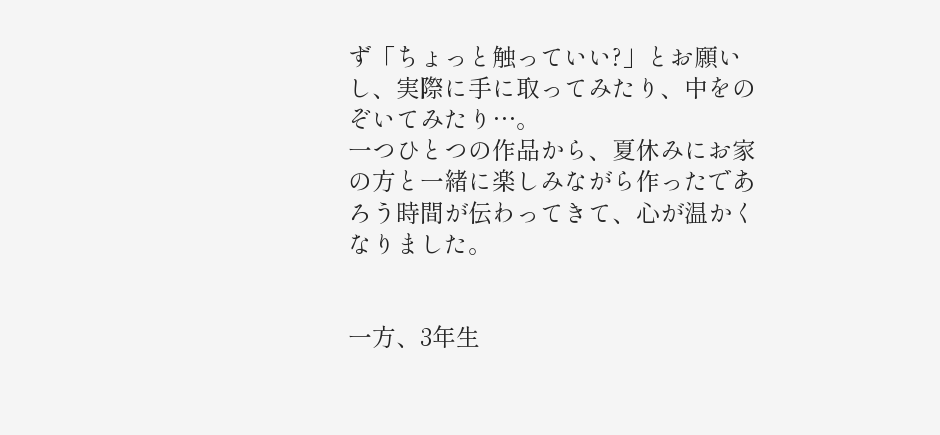ず「ちょっと触っていい?」とお願いし、実際に手に取ってみたり、中をのぞいてみたり…。
一つひとつの作品から、夏休みにお家の方と一緒に楽しみながら作ったであろう時間が伝わってきて、心が温かくなりました。


一方、3年生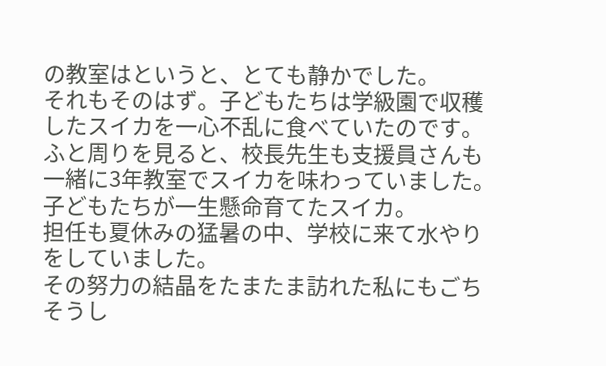の教室はというと、とても静かでした。
それもそのはず。子どもたちは学級園で収穫したスイカを一心不乱に食べていたのです。
ふと周りを見ると、校長先生も支援員さんも一緒に3年教室でスイカを味わっていました。
子どもたちが一生懸命育てたスイカ。
担任も夏休みの猛暑の中、学校に来て水やりをしていました。
その努力の結晶をたまたま訪れた私にもごちそうし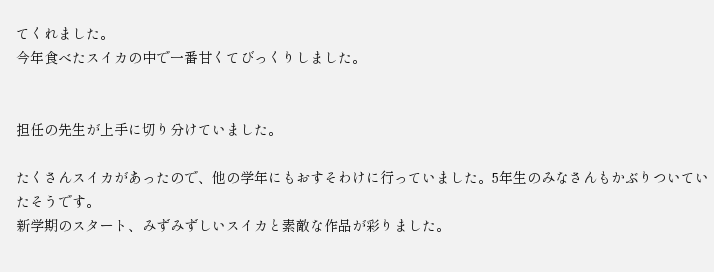てくれました。
今年食べたスイカの中で一番甘くてびっくりしました。


担任の先生が上手に切り分けていました。

たくさんスイカがあったので、他の学年にもおすそわけに行っていました。5年生のみなさんもかぶりついていたそうです。
新学期のスタート、みずみずしいスイカと素敵な作品が彩りました。